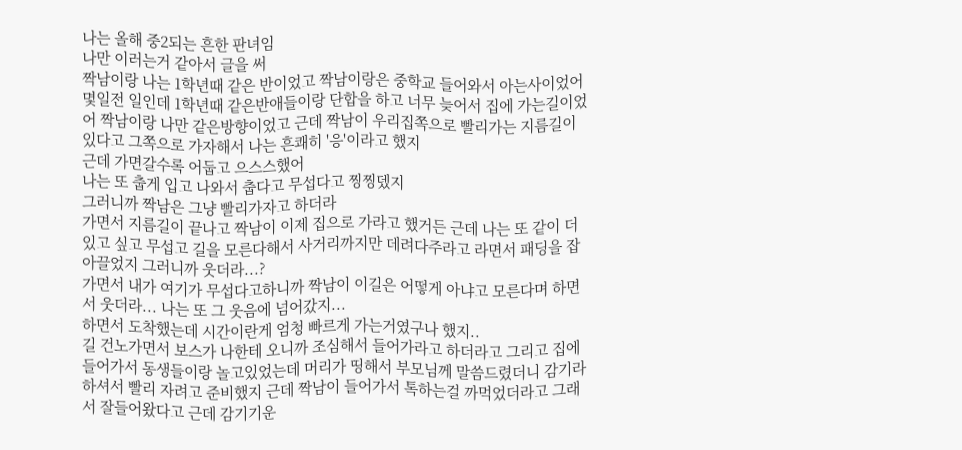나는 올해 중2되는 흔한 판녀임
나만 이러는거 같아서 글을 써
짝남이랑 나는 1학년때 같은 반이었고 짝남이랑은 중학교 들어와서 아는사이었어
몇일전 일인데 1학년때 같은반애들이랑 단합을 하고 너무 늦어서 집에 가는길이었어 짝남이랑 나만 같은방향이었고 근데 짝남이 우리집쪽으로 빨리가는 지름길이 있다고 그쪽으로 가자해서 나는 흔쾌히 '응'이라고 했지
근데 가면갈수록 어둡고 으스스했어
나는 또 춥게 입고 나와서 춥다고 무섭다고 찡찡뎄지
그러니까 짝남은 그냥 빨리가자고 하더라
가면서 지름길이 끝나고 짝남이 이제 집으로 가라고 했거든 근데 나는 또 같이 더 있고 싶고 무섭고 길을 모른다해서 사거리까지만 데려다주라고 라면서 패딩을 잡아끌었지 그러니까 웃더라...?
가면서 내가 여기가 무섭다고하니까 짝남이 이길은 어떻게 아냐고 모른다며 하면서 웃더라... 나는 또 그 웃음에 넘어갔지...
하면서 도착했는데 시간이란게 엄청 빠르게 가는거였구나 했지..
길 건노가면서 보스가 나한테 오니까 조심해서 들어가라고 하더라고 그리고 집에 들어가서 동생들이랑 놀고있었는데 머리가 띵해서 부모님께 말씀드렸더니 감기라하셔서 빨리 자려고 준비했지 근데 짝남이 들어가서 톡하는걸 까먹었더라고 그래서 잘들어왔다고 근데 감기기운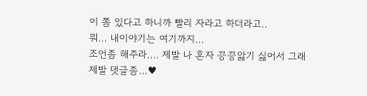이 쫌 있다고 하니까 빨리 자라고 하더라고..
뭐... 내이야기는 여기까지...
조언좀 해주라.... 제발 나 혼자 끙끙앓기 싫어서 그래
제발 댓글좀...♥